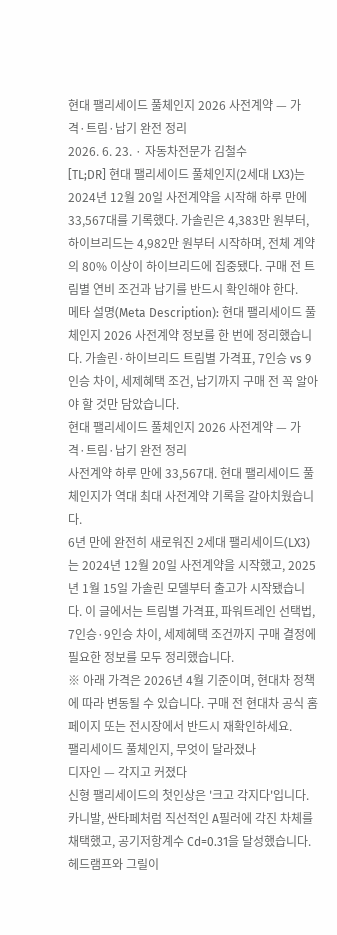현대 팰리세이드 풀체인지 2026 사전계약 — 가격·트림·납기 완전 정리
2026. 6. 23. · 자동차전문가 김철수
[TL;DR] 현대 팰리세이드 풀체인지(2세대 LX3)는 2024년 12월 20일 사전계약을 시작해 하루 만에 33,567대를 기록했다. 가솔린은 4,383만 원부터, 하이브리드는 4,982만 원부터 시작하며, 전체 계약의 80% 이상이 하이브리드에 집중됐다. 구매 전 트림별 연비 조건과 납기를 반드시 확인해야 한다.
메타 설명(Meta Description): 현대 팰리세이드 풀체인지 2026 사전계약 정보를 한 번에 정리했습니다. 가솔린·하이브리드 트림별 가격표, 7인승 vs 9인승 차이, 세제혜택 조건, 납기까지 구매 전 꼭 알아야 할 것만 담았습니다.
현대 팰리세이드 풀체인지 2026 사전계약 — 가격·트림·납기 완전 정리
사전계약 하루 만에 33,567대. 현대 팰리세이드 풀체인지가 역대 최대 사전계약 기록을 갈아치웠습니다.
6년 만에 완전히 새로워진 2세대 팰리세이드(LX3)는 2024년 12월 20일 사전계약을 시작했고, 2025년 1월 15일 가솔린 모델부터 출고가 시작됐습니다. 이 글에서는 트림별 가격표, 파워트레인 선택법, 7인승·9인승 차이, 세제혜택 조건까지 구매 결정에 필요한 정보를 모두 정리했습니다.
※ 아래 가격은 2026년 4월 기준이며, 현대차 정책에 따라 변동될 수 있습니다. 구매 전 현대차 공식 홈페이지 또는 전시장에서 반드시 재확인하세요.
팰리세이드 풀체인지, 무엇이 달라졌나
디자인 — 각지고 커졌다
신형 팰리세이드의 첫인상은 '크고 각지다'입니다.
카니발, 싼타페처럼 직선적인 A필러에 각진 차체를 채택했고, 공기저항계수 Cd=0.31을 달성했습니다. 헤드램프와 그릴이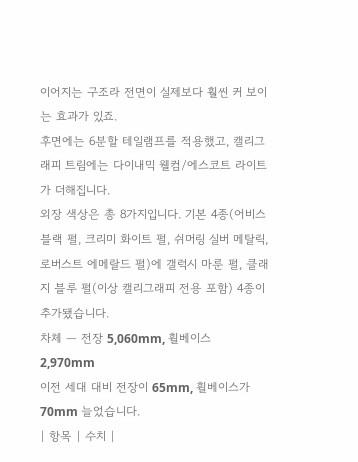이어지는 구조라 전면이 실제보다 훨씬 커 보이는 효과가 있죠.
후면에는 6분할 테일램프를 적용했고, 캘리그래피 트림에는 다이내믹 웰컴/에스코트 라이트가 더해집니다.
외장 색상은 총 8가지입니다. 기본 4종(어비스 블랙 펄, 크리미 화이트 펄, 쉬머링 실버 메탈릭, 로버스트 에메랄드 펄)에 갤럭시 마룬 펄, 클래지 블루 펄(이상 캘리그래피 전용 포함) 4종이 추가됐습니다.
차체 — 전장 5,060mm, 휠베이스 2,970mm
이전 세대 대비 전장이 65mm, 휠베이스가 70mm 늘었습니다.
| 항목 | 수치 |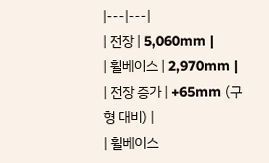|---|---|
| 전장 | 5,060mm |
| 휠베이스 | 2,970mm |
| 전장 증가 | +65mm (구형 대비) |
| 휠베이스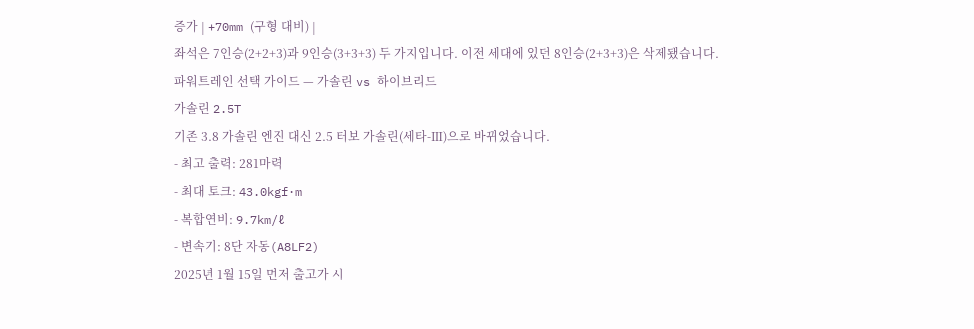증가 | +70mm (구형 대비) |
좌석은 7인승(2+2+3)과 9인승(3+3+3) 두 가지입니다. 이전 세대에 있던 8인승(2+3+3)은 삭제됐습니다.
파워트레인 선택 가이드 — 가솔린 vs 하이브리드
가솔린 2.5T
기존 3.8 가솔린 엔진 대신 2.5 터보 가솔린(세타-Ⅲ)으로 바뀌었습니다.
- 최고 출력: 281마력
- 최대 토크: 43.0kgf·m
- 복합연비: 9.7km/ℓ
- 변속기: 8단 자동(A8LF2)
2025년 1월 15일 먼저 출고가 시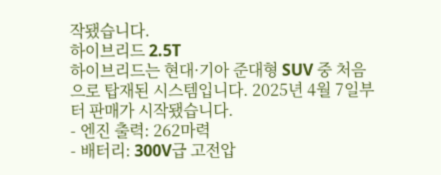작됐습니다.
하이브리드 2.5T
하이브리드는 현대·기아 준대형 SUV 중 처음으로 탑재된 시스템입니다. 2025년 4월 7일부터 판매가 시작됐습니다.
- 엔진 출력: 262마력
- 배터리: 300V급 고전압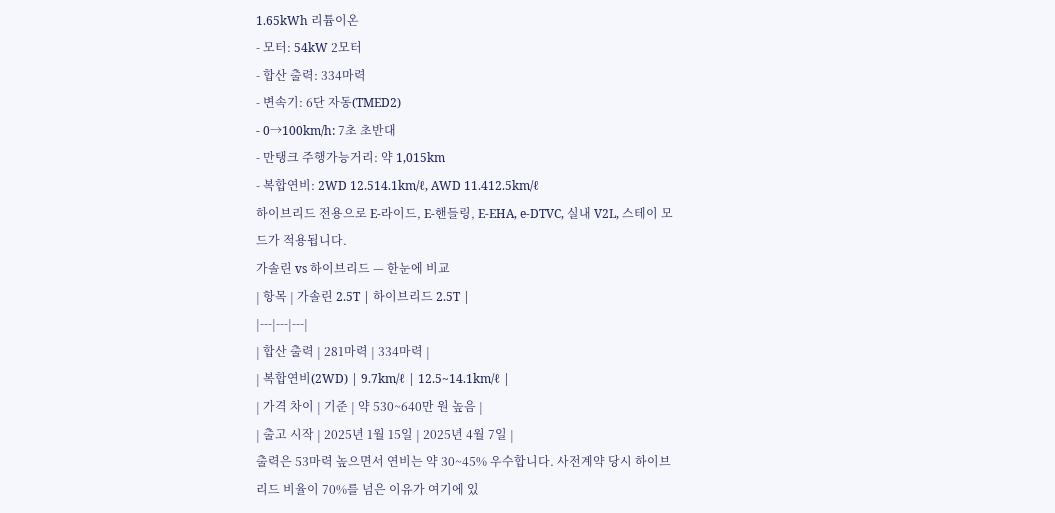1.65kWh 리튬이온
- 모터: 54kW 2모터
- 합산 출력: 334마력
- 변속기: 6단 자동(TMED2)
- 0→100km/h: 7초 초반대
- 만탱크 주행가능거리: 약 1,015km
- 복합연비: 2WD 12.514.1km/ℓ, AWD 11.412.5km/ℓ
하이브리드 전용으로 E-라이드, E-핸들링, E-EHA, e-DTVC, 실내 V2L, 스테이 모드가 적용됩니다.
가솔린 vs 하이브리드 — 한눈에 비교
| 항목 | 가솔린 2.5T | 하이브리드 2.5T |
|---|---|---|
| 합산 출력 | 281마력 | 334마력 |
| 복합연비(2WD) | 9.7km/ℓ | 12.5~14.1km/ℓ |
| 가격 차이 | 기준 | 약 530~640만 원 높음 |
| 출고 시작 | 2025년 1월 15일 | 2025년 4월 7일 |
출력은 53마력 높으면서 연비는 약 30~45% 우수합니다. 사전계약 당시 하이브리드 비율이 70%를 넘은 이유가 여기에 있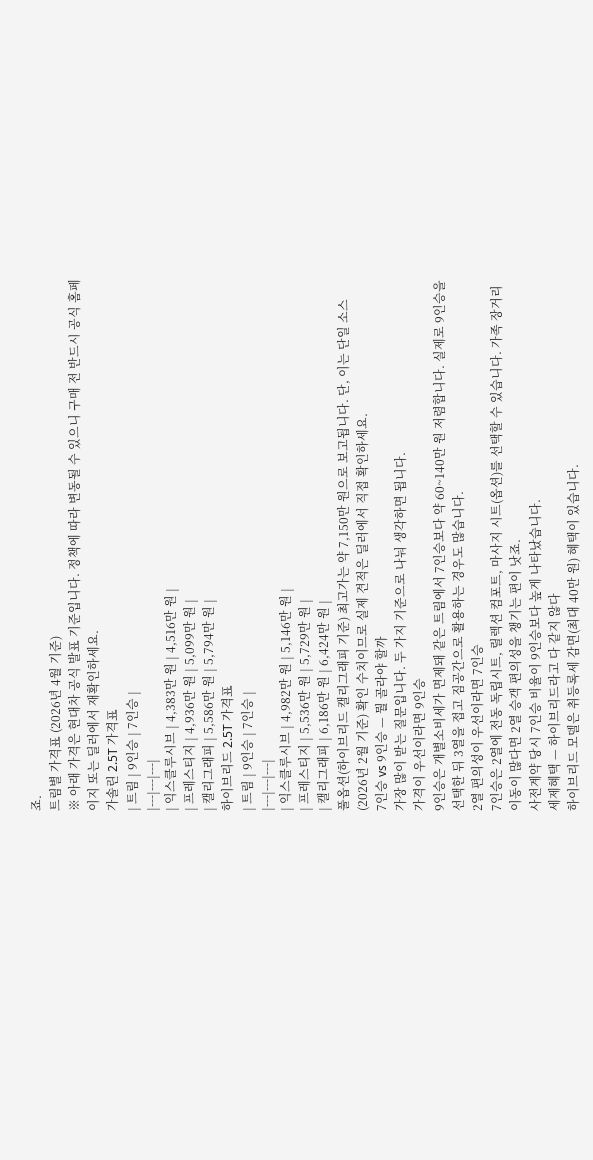죠.
트림별 가격표 (2026년 4월 기준)
※ 아래 가격은 현대차 공식 발표 기준입니다. 정책에 따라 변동될 수 있으니 구매 전 반드시 공식 홈페이지 또는 딜러에서 재확인하세요.
가솔린 2.5T 가격표
| 트림 | 9인승 | 7인승 |
|---|---|---|
| 익스클루시브 | 4,383만 원 | 4,516만 원 |
| 프레스티지 | 4,936만 원 | 5,099만 원 |
| 캘리그래피 | 5,586만 원 | 5,794만 원 |
하이브리드 2.5T 가격표
| 트림 | 9인승 | 7인승 |
|---|---|---|
| 익스클루시브 | 4,982만 원 | 5,146만 원 |
| 프레스티지 | 5,536만 원 | 5,729만 원 |
| 캘리그래피 | 6,186만 원 | 6,424만 원 |
풀옵션(하이브리드 캘리그래피 기준) 최고가는 약 7,150만 원으로 보고됩니다. 단, 이는 단일 소스(2026년 2월 기준) 확인 수치이므로 실제 견적은 딜러에서 직접 확인하세요.
7인승 vs 9인승 — 뭘 골라야 할까
가장 많이 받는 질문입니다. 두 가지 기준으로 나눠 생각하면 됩니다.
가격이 우선이라면 9인승
9인승은 개별소비세가 면제돼 같은 트림에서 7인승보다 약 60~140만 원 저렴합니다. 실제로 9인승을 선택한 뒤 3열을 접고 짐공간으로 활용하는 경우도 많습니다.
2열 편의성이 우선이라면 7인승
7인승은 2열에 전동 독립시트, 릴렉션 컴포트, 마사지 시트(옵션)를 선택할 수 있습니다. 가족 장거리 이동이 많다면 2열 승객 편의성을 챙기는 편이 낫죠.
사전계약 당시 7인승 비율이 9인승보다 높게 나타났습니다.
세제혜택 — 하이브리드라고 다 같지 않다
하이브리드 모델은 취등록세 감면(최대 40만 원) 혜택이 있습니다.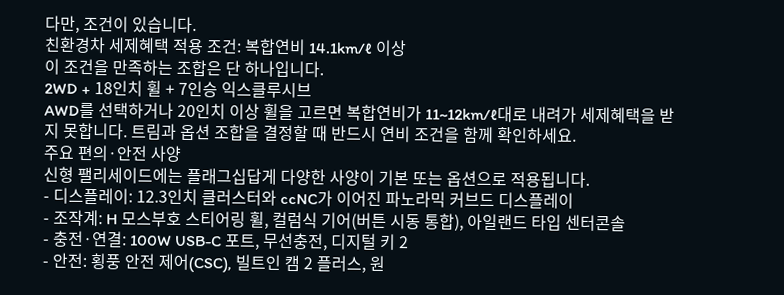다만, 조건이 있습니다.
친환경차 세제혜택 적용 조건: 복합연비 14.1km/ℓ 이상
이 조건을 만족하는 조합은 단 하나입니다.
2WD + 18인치 휠 + 7인승 익스클루시브
AWD를 선택하거나 20인치 이상 휠을 고르면 복합연비가 11~12km/ℓ대로 내려가 세제혜택을 받지 못합니다. 트림과 옵션 조합을 결정할 때 반드시 연비 조건을 함께 확인하세요.
주요 편의·안전 사양
신형 팰리세이드에는 플래그십답게 다양한 사양이 기본 또는 옵션으로 적용됩니다.
- 디스플레이: 12.3인치 클러스터와 ccNC가 이어진 파노라믹 커브드 디스플레이
- 조작계: H 모스부호 스티어링 휠, 컬럼식 기어(버튼 시동 통합), 아일랜드 타입 센터콘솔
- 충전·연결: 100W USB-C 포트, 무선충전, 디지털 키 2
- 안전: 횡풍 안전 제어(CSC), 빌트인 캠 2 플러스, 원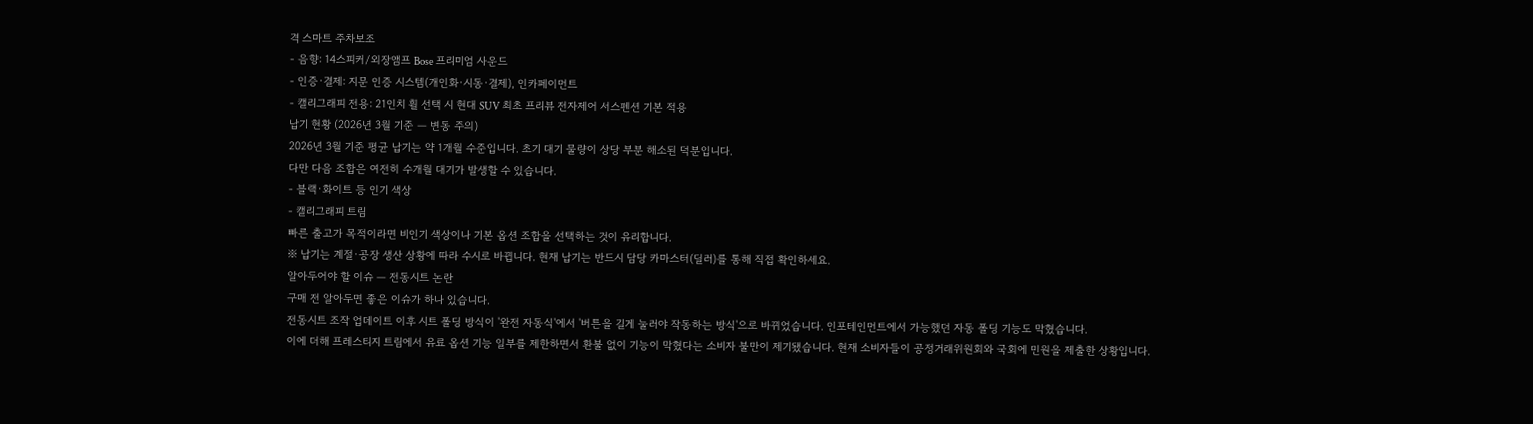격 스마트 주차보조
- 음향: 14스피커/외장앰프 Bose 프리미엄 사운드
- 인증·결제: 지문 인증 시스템(개인화·시동·결제), 인카페이먼트
- 캘리그래피 전용: 21인치 휠 선택 시 현대 SUV 최초 프리뷰 전자제어 서스펜션 기본 적용
납기 현황 (2026년 3월 기준 — 변동 주의)
2026년 3월 기준 평균 납기는 약 1개월 수준입니다. 초기 대기 물량이 상당 부분 해소된 덕분입니다.
다만 다음 조합은 여전히 수개월 대기가 발생할 수 있습니다.
- 블랙·화이트 등 인기 색상
- 캘리그래피 트림
빠른 출고가 목적이라면 비인기 색상이나 기본 옵션 조합을 선택하는 것이 유리합니다.
※ 납기는 계절·공장 생산 상황에 따라 수시로 바뀝니다. 현재 납기는 반드시 담당 카마스터(딜러)를 통해 직접 확인하세요.
알아두어야 할 이슈 — 전동시트 논란
구매 전 알아두면 좋은 이슈가 하나 있습니다.
전동시트 조작 업데이트 이후 시트 폴딩 방식이 '완전 자동식'에서 '버튼을 길게 눌러야 작동하는 방식'으로 바뀌었습니다. 인포테인먼트에서 가능했던 자동 폴딩 기능도 막혔습니다.
이에 더해 프레스티지 트림에서 유료 옵션 기능 일부를 제한하면서 환불 없이 기능이 막혔다는 소비자 불만이 제기됐습니다. 현재 소비자들이 공정거래위원회와 국회에 민원을 제출한 상황입니다.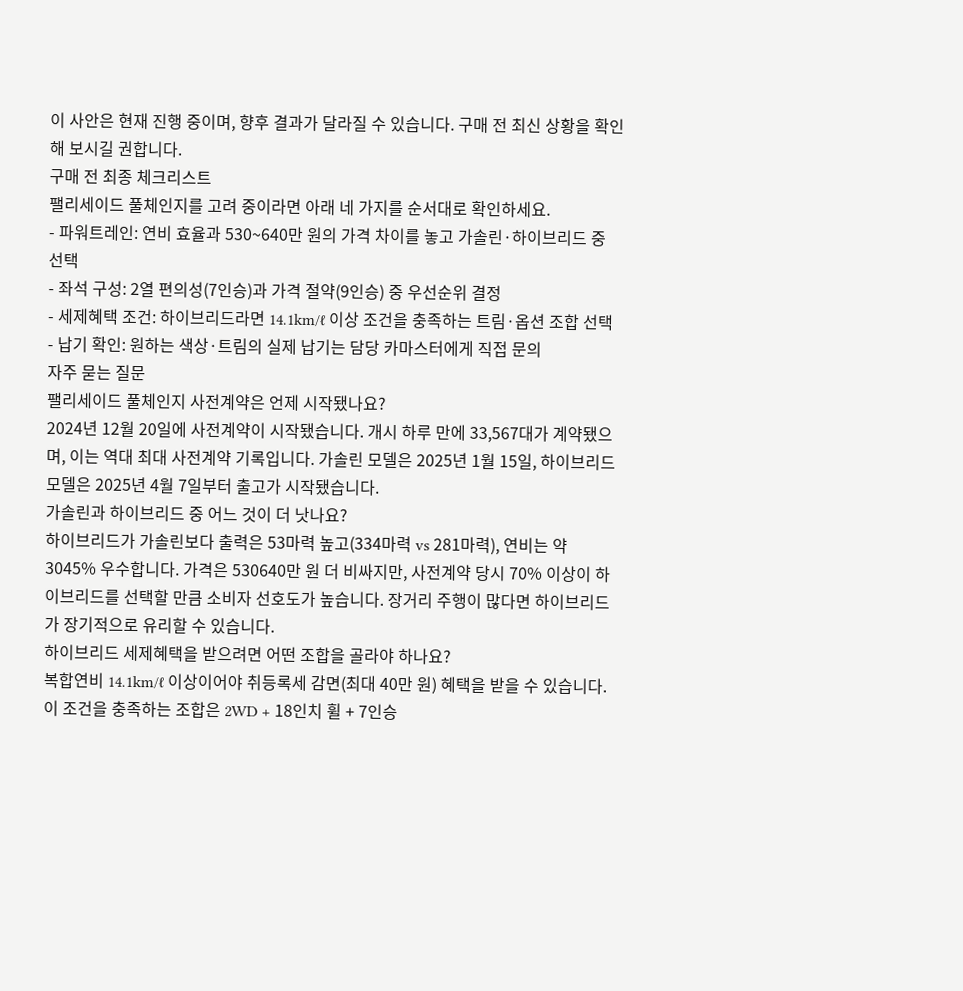이 사안은 현재 진행 중이며, 향후 결과가 달라질 수 있습니다. 구매 전 최신 상황을 확인해 보시길 권합니다.
구매 전 최종 체크리스트
팰리세이드 풀체인지를 고려 중이라면 아래 네 가지를 순서대로 확인하세요.
- 파워트레인: 연비 효율과 530~640만 원의 가격 차이를 놓고 가솔린·하이브리드 중 선택
- 좌석 구성: 2열 편의성(7인승)과 가격 절약(9인승) 중 우선순위 결정
- 세제혜택 조건: 하이브리드라면 14.1km/ℓ 이상 조건을 충족하는 트림·옵션 조합 선택
- 납기 확인: 원하는 색상·트림의 실제 납기는 담당 카마스터에게 직접 문의
자주 묻는 질문
팰리세이드 풀체인지 사전계약은 언제 시작됐나요?
2024년 12월 20일에 사전계약이 시작됐습니다. 개시 하루 만에 33,567대가 계약됐으며, 이는 역대 최대 사전계약 기록입니다. 가솔린 모델은 2025년 1월 15일, 하이브리드 모델은 2025년 4월 7일부터 출고가 시작됐습니다.
가솔린과 하이브리드 중 어느 것이 더 낫나요?
하이브리드가 가솔린보다 출력은 53마력 높고(334마력 vs 281마력), 연비는 약 3045% 우수합니다. 가격은 530640만 원 더 비싸지만, 사전계약 당시 70% 이상이 하이브리드를 선택할 만큼 소비자 선호도가 높습니다. 장거리 주행이 많다면 하이브리드가 장기적으로 유리할 수 있습니다.
하이브리드 세제혜택을 받으려면 어떤 조합을 골라야 하나요?
복합연비 14.1km/ℓ 이상이어야 취등록세 감면(최대 40만 원) 혜택을 받을 수 있습니다. 이 조건을 충족하는 조합은 2WD + 18인치 휠 + 7인승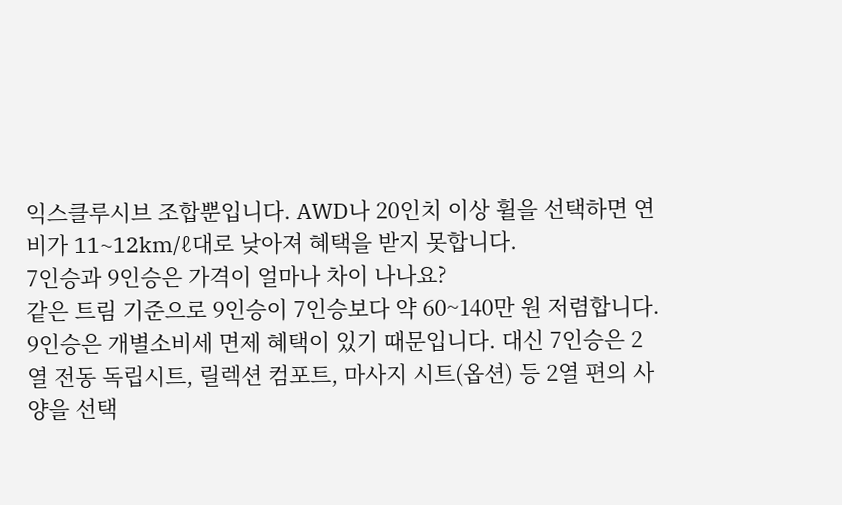익스클루시브 조합뿐입니다. AWD나 20인치 이상 휠을 선택하면 연비가 11~12km/ℓ대로 낮아져 혜택을 받지 못합니다.
7인승과 9인승은 가격이 얼마나 차이 나나요?
같은 트림 기준으로 9인승이 7인승보다 약 60~140만 원 저렴합니다. 9인승은 개별소비세 면제 혜택이 있기 때문입니다. 대신 7인승은 2열 전동 독립시트, 릴렉션 컴포트, 마사지 시트(옵션) 등 2열 편의 사양을 선택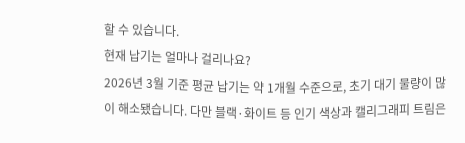할 수 있습니다.
현재 납기는 얼마나 걸리나요?
2026년 3월 기준 평균 납기는 약 1개월 수준으로, 초기 대기 물량이 많이 해소됐습니다. 다만 블랙·화이트 등 인기 색상과 캘리그래피 트림은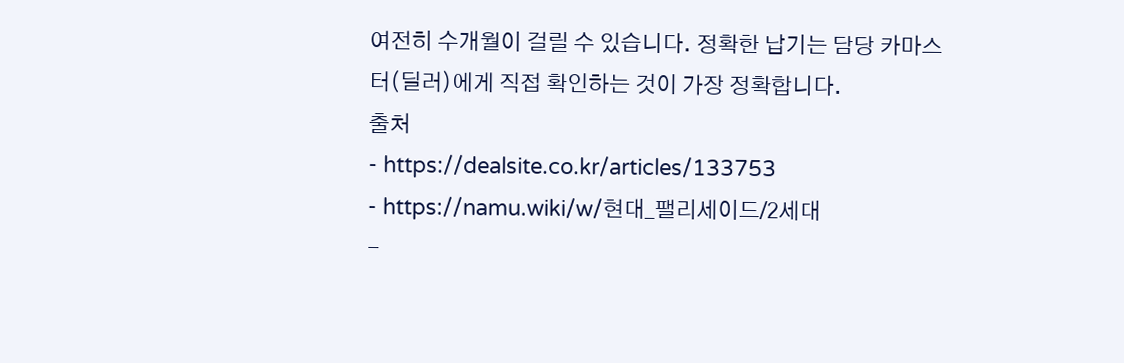여전히 수개월이 걸릴 수 있습니다. 정확한 납기는 담당 카마스터(딜러)에게 직접 확인하는 것이 가장 정확합니다.
출처
- https://dealsite.co.kr/articles/133753
- https://namu.wiki/w/현대_팰리세이드/2세대
-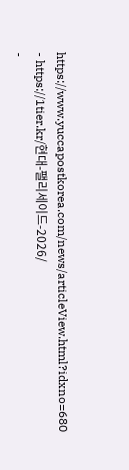https://www.yuccapostkorea.com/news/articleView.html?idxno=680
- https://1tier.kr/현대-팰리세이드-2026/
-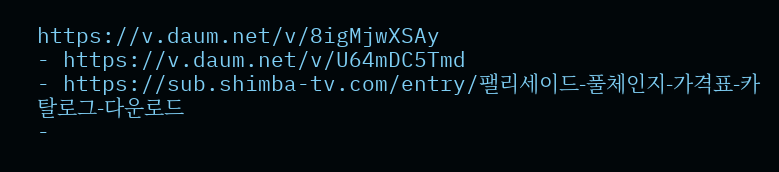https://v.daum.net/v/8igMjwXSAy
- https://v.daum.net/v/U64mDC5Tmd
- https://sub.shimba-tv.com/entry/팰리세이드-풀체인지-가격표-카탈로그-다운로드
-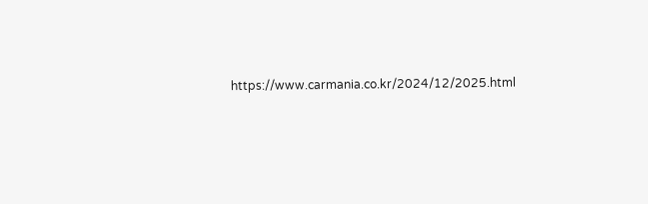https://www.carmania.co.kr/2024/12/2025.html